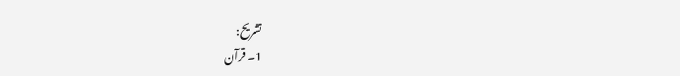تشریح:
1۔ قرآن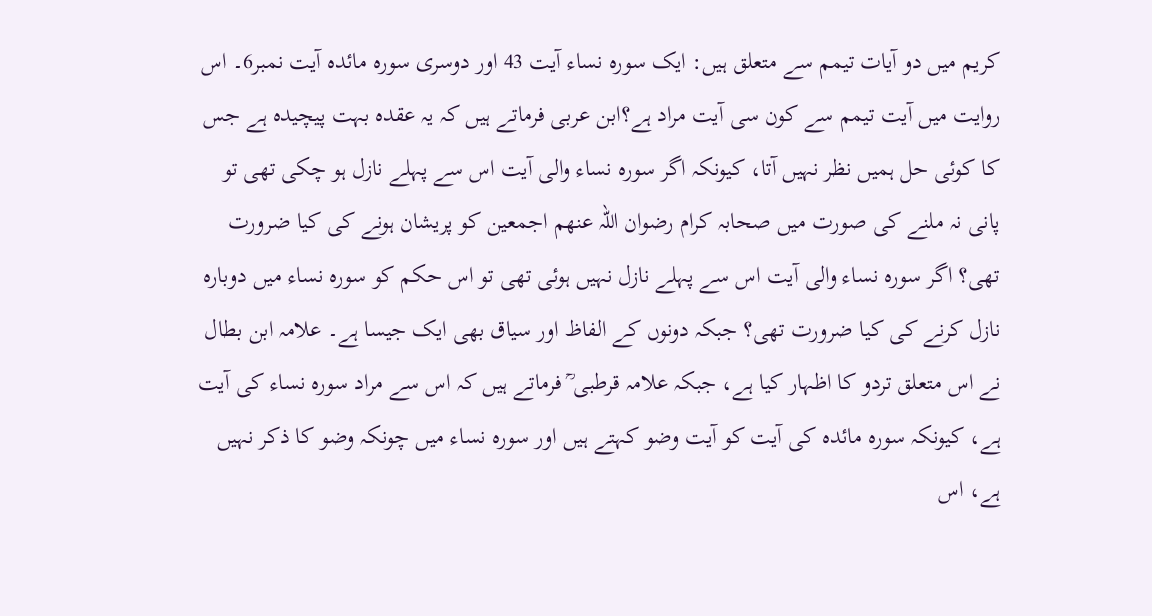کریم میں دو آیات تیمم سے متعلق ہیں: ایک سورہ نساء آیت 43 اور دوسری سورہ مائدہ آیت نمبر6۔ اس روایت میں آیت تیمم سے کون سی آیت مراد ہے؟ابن عربی فرماتے ہیں کہ یہ عقدہ بہت پیچیدہ ہے جس کا کوئی حل ہمیں نظر نہیں آتا، کیونکہ اگر سورہ نساء والی آیت اس سے پہلے نازل ہو چکی تھی تو پانی نہ ملنے کی صورت میں صحابہ کرام رضوان اللہ عنھم اجمعین کو پریشان ہونے کی کیا ضرورت تھی؟ اگر سورہ نساء والی آیت اس سے پہلے نازل نہیں ہوئی تھی تو اس حکم کو سورہ نساء میں دوبارہ نازل کرنے کی کیا ضرورت تھی؟ جبکہ دونوں کے الفاظ اور سیاق بھی ایک جیسا ہے۔ علامہ ابن بطال نے اس متعلق تردو کا اظہار کیا ہے، جبکہ علامہ قرطبی ؒ فرماتے ہیں کہ اس سے مراد سورہ نساء کی آیت ہے، کیونکہ سورہ مائدہ کی آیت کو آیت وضو کہتے ہیں اور سورہ نساء میں چونکہ وضو کا ذکر نہیں ہے، اس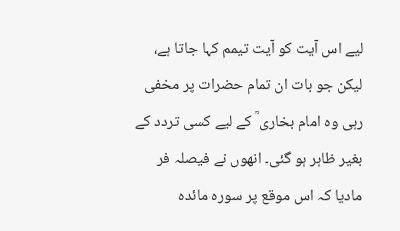لیے اس آیت کو آیت تیمم کہا جاتا ہے، لیکن جو بات ان تمام حضرات پر مخفی رہی وہ امام بخاری ؒ كے ليے كسی تردد کے بغیر ظاہر ہو گئی۔ انھوں نے فیصلہ فر مادیا کہ اس موقع پر سورہ مائدہ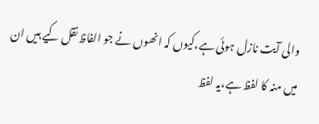والی آیت نازل ہوئی ہے،کیوں کہ انھوں نے جو الفاظ نقل کیے ہیں ان میں منہ کا لفظ ہے،یہ لفظ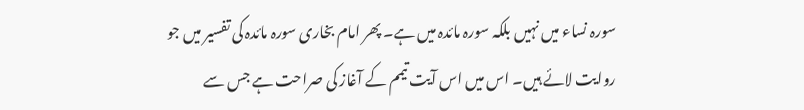سورہ نساء میں نہیں بلکہ سورہ مائدہ میں ہے۔ پھر امام بخاری سورہ مائدہ کی تفسیر میں جو روایت لائے ہیں۔ اس میں اس آیت تیمم کے آغاز کی صراحت ہے جس سے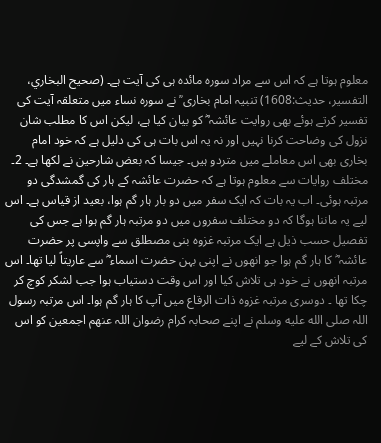معلوم ہوتا ہے کہ اس سے مراد سورہ مائدہ ہی کی آیت ہے۔ (صحیح البخاري، التفسیر، حدیث:1608) تنبیہ امام بخاری ؒ نے سورہ نساء میں متعلقہ آیت کی تفسیر کرتے ہوئے بھی روایت عائشہ ؓ کو بیان کیا ہے، لیکن اس کا مطلب شان نزول کی وضاحت کرنا نہیں اور نہ یہ اس بات ہی کی دلیل ہے کہ خود امام بخاری بھی اس معاملے میں متردو ہیں۔ جیسا کہ بعض شارحین نے لکھا ہے۔ 2۔ مختلف روایات سے معلوم ہوتا ہے کہ حضرت عائشہ کے ہار کی گمشدگی دو مرتبہ ہوئی۔ اب یہ بات کہ ایک سفر میں دو بار ہار گم ہوا، بعید از قیاس ہے۔ اس لیے یہ ماننا ہوگا کہ دو مختلف سفروں میں دو مرتبہ ہار گم ہوا ہے جس کی تفصیل حسب ذیل ہے ایک مرتبہ غزوہ بنی مصطلق سے واپسی پر حضرت عائشہ ؓ کا ہار گم ہوا جو انھوں نے اپنی بہن حضرت اسماء ؓ سے عاریتاً لیا تھا۔ اس مرتبہ انھوں نے خود ہی تلاش کیا اور اس وقت دستیاب ہوا جب لشکر کوچ کر چکا تھا ۔ دوسری مرتبہ غزوہ ذات الرقاع میں آپ کا ہار گم ہوا۔ اس مرتبہ رسول اللہ صلى الله عليه وسلم نے اپنے صحابہ کرام رضوان اللہ عنھم اجمعین کو اس کی تلاش کے لیے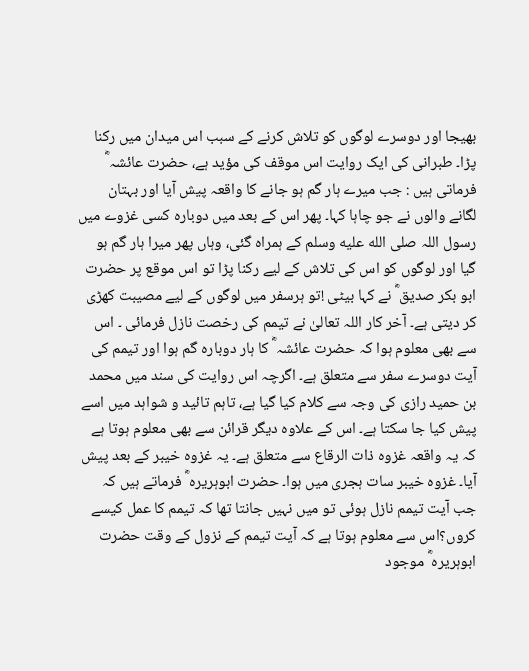بھیجا اور دوسرے لوگوں کو تلاش کرنے کے سبب اس میدان میں رکنا پڑا۔ طبرانی کی ایک روایت اس موقف کی مؤید ہے، حضرت عائشہ ؓ فرماتی ہیں : جب میرے ہار گم ہو جانے کا واقعہ پیش آیا اور بہتان لگانے والوں نے جو چاہا کہا۔ پھر اس کے بعد میں دوبارہ کسی غزوے میں رسول اللہ صلى الله عليه وسلم کے ہمراہ گئی، وہاں پھر میرا ہار گم ہو گیا اور لوگوں کو اس کی تلاش کے لیے رکنا پڑا تو اس موقع پر حضرت ابو بکر صدیق ؓ نے کہا بیٹی !تو ہرسفر میں لوگوں کے لیے مصیبت کھڑی کر دیتی ہے۔ آخر کار اللہ تعالیٰ نے تیمم کی رخصت نازل فرمائی ۔ اس سے بھی معلوم ہوا کہ حضرت عائشہ ؓ کا ہار دوبارہ گم ہوا اور تیمم کی آیت دوسرے سفر سے متعلق ہے۔ اگرچہ اس روایت کی سند میں محمد بن حمید رازی کی وجہ سے کلام کیا گیا ہے، تاہم تائید و شواہد میں اسے پیش کیا جا سکتا ہے۔ اس کے علاوہ دیگر قرائن سے بھی معلوم ہوتا ہے کہ یہ واقعہ غزوہ ذات الرقاع سے متعلق ہے۔ یہ غزوہ خیبر کے بعد پیش آیا۔ غزوہ خیبر سات ہجری میں ہوا۔ حضرت ابوہریرہ ؓ فرماتے ہیں کہ جب آیت تیمم نازل ہوئی تو میں نہیں جانتا تھا کہ تیمم کا عمل کیسے کروں؟اس سے معلوم ہوتا ہے کہ آیت تیمم کے نزول کے وقت حضرت ابوہریرہ ؓ موجود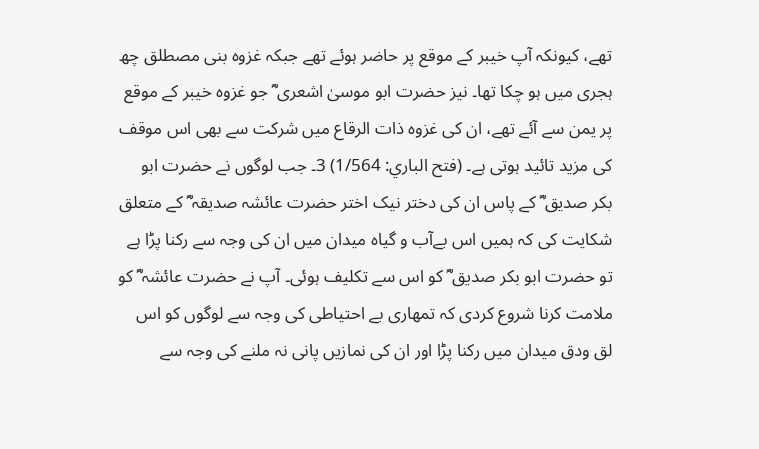تھے، کیونکہ آپ خیبر کے موقع پر حاضر ہوئے تھے جبکہ غزوہ بنی مصطلق چھ ہجری میں ہو چکا تھا۔ نیز حضرت ابو موسیٰ اشعری ؓ جو غزوہ خیبر کے موقع پر یمن سے آئے تھے، ان کی غزوہ ذات الرقاع میں شرکت سے بھی اس موقف کی مزید تائید ہوتی ہے۔ (فتح الباري: 1/564) 3۔ جب لوگوں نے حضرت ابو بکر صدیق ؓ کے پاس ان کی دختر نیک اختر حضرت عائشہ صدیقہ ؓ کے متعلق شکایت کی کہ ہمیں اس بےآب و گیاہ میدان میں ان کی وجہ سے رکنا پڑا ہے تو حضرت ابو بکر صدیق ؓ کو اس سے تکلیف ہوئی۔ آپ نے حضرت عائشہ ؓ کو ملامت کرنا شروع کردی کہ تمھاری بے احتیاطی کی وجہ سے لوگوں کو اس لق ودق میدان میں رکنا پڑا اور ان کی نمازیں پانی نہ ملنے کی وجہ سے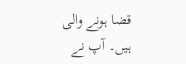قضا ہونے والی ہیں۔ آپ نے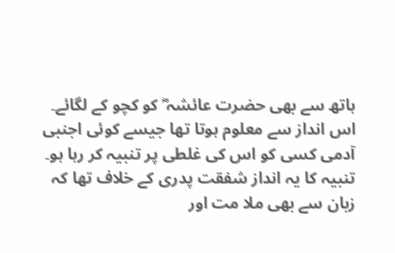ہاتھ سے بھی حضرت عائشہ ؓ کو کچو کے لگائے۔ اس انداز سے معلوم ہوتا تھا جیسے کوئی اجنبی آدمی کسی کو اس کی غلطی پر تنبیہ کر رہا ہو۔ تنبیہ کا یہ انداز شفقت پدری کے خلاف تھا کہ زبان سے بھی ملا مت اور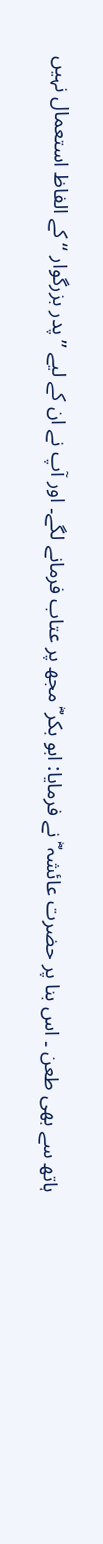ہاتھ سے بھی طعن ۔ اس بنا پر حضرت عائشہ ؓ نے فرمایا: ابو بکر ؓ مجھ پر عتاب فرمانے لگے۔ اور آپ نے ان کے لیے ’’پدر بزرگوار ‘‘ کے الفاظ استعمال نہیں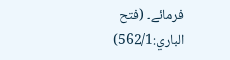فرمائے۔ (فتح الباري:562/1)